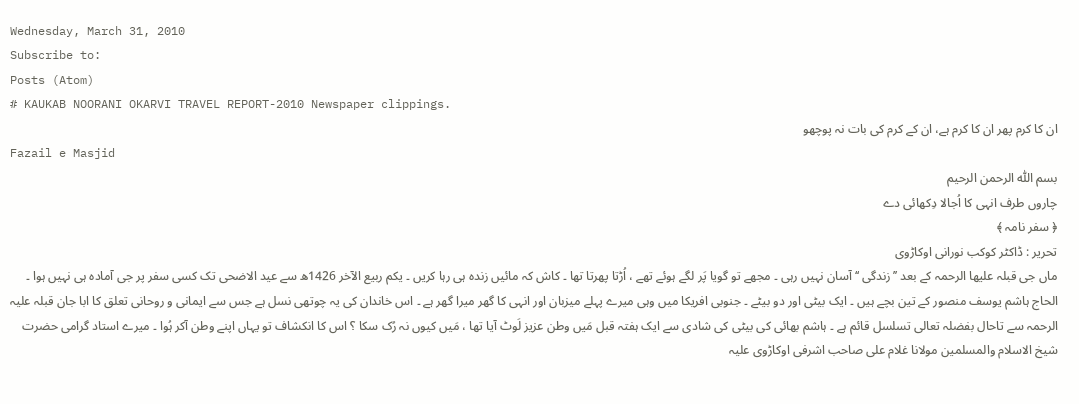Wednesday, March 31, 2010
Subscribe to:
Posts (Atom)
# KAUKAB NOORANI OKARVI TRAVEL REPORT-2010 Newspaper clippings.
ان کا کرم پھر ان کا کرم ہے، ان کے کرم کی بات نہ پوچھو
Fazail e Masjid
بسم اللّٰہ الرحمن الرحیم
چاروں طرف انہی کا اُجالا دِکھائی دے
﴿ سفر نامہ ﴾
تحریر : ڈاکٹر کوکب نورانی اوکاڑوی
ماں جی قبلہ علیھا الرحمہ کے بعد ’’ زندگی ‘‘ آسان نہیں رہی ۔ مجھے تو گویا پَر لگے ہوئے تھے ، اُڑتا پھرتا تھا ۔ کاش کہ مائیں زندہ ہی رہا کریں ۔ یکم ربیع الآخر 1426ھ سے عید الاضحی تک کسی سفر پر جی آمادہ ہی نہیں ہوا ۔ الحاج ہاشم یوسف منصور کے تین بچے ہیں ۔ ایک بیٹی اور دو بیٹے ۔ جنوبی افریکا میں وہی میرے پہلے میزبان اور انہی کا گھر میرا گھر ہے ۔ اس خاندان کی یہ چوتھی نسل ہے جس سے ایمانی و روحانی تعلق کا ابا جان قبلہ علیہ الرحمہ سے تاحال بفضلہ تعالی تسلسل قائم ہے ۔ ہاشم بھائی کی بیٹی کی شادی سے ایک ہفتہ قبل مَیں وطن عزیز لَوٹ آیا تھا ، مَیں کیوں نہ رُک سکا ؟ اس کا انکشاف تو یہاں اپنے وطن آکر ہُوا ۔ میرے استاد گرامی حضرت شیخ الاسلام والمسلمین مولانا غلام علی صاحب اشرفی اوکاڑوی علیہ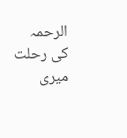الرحمہ کی رحلت میری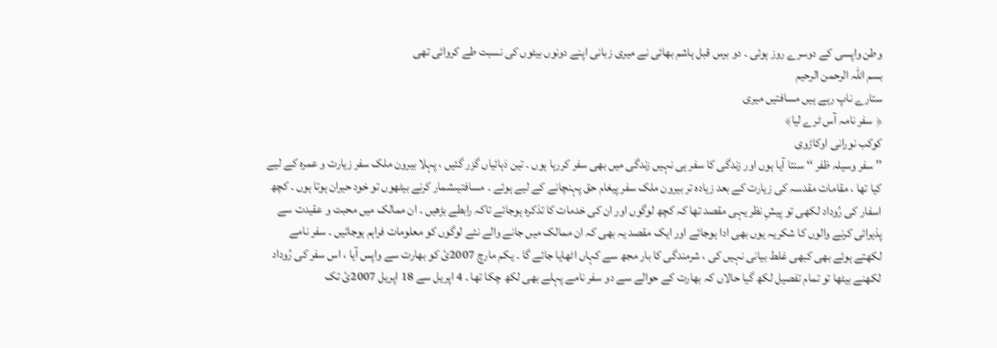وطن واپسی کے دوسرے روز ہوئی ۔ دو برس قبل ہاشم بھائی نے میری زبانی اپنے دونوں بیٹوں کی نسبت طے کروائی تھی
بسم اللّٰہ الرحمن الرحیم
ستارے ناپ رہے ہیں مسافتیں میری
﴿ سفر نامہ آس ٹرے لیا﴾
کوکب نورانی اوکاڑوی
’’ سفر وسیلہ ظفر ‘‘ سنتا آیا ہوں اور زندگی کا سفر ہی نہیں زندگی میں بھی سفر کررہا ہوں ۔ تین دَہائیاں گزر گئیں ، پہلا بیرون ملک سفر زیارت و عمرہ کے لیے کیا تھا ، مقامات مقدسہ کی زیارت کے بعد زیادہ تر بیرون ملک سفر پیغام حق پہنچانے کے لیے ہوئے ۔ مسافتیںشمار کرنے بیٹھوں تو خود حیران ہوتا ہوں ۔ کچھ اسفار کی رُوداد لکھی تو پیشِ نظر یہی مقصد تھا کہ کچھ لوگوں اور ان کی خدمات کا تذکرہ ہوجائے تاکہ رابطے بڑھیں ۔ ان ممالک میں محبت و عقیدت سے پذیرائی کرنے والوں کا شکریہ یوں بھی ادا ہوجائے اور ایک مقصد یہ بھی کہ ان ممالک میں جانے والے نئے لوگوں کو معلومات فراہم ہوجائیں ۔ سفر نامے لکھتے ہوئے بھی کبھی غلط بیانی نہیں کی ، شرمندگی کا بار مجھ سے کہاں اٹھایا جائے گا ۔ یکم مارچ 2007ئ کو بھارت سے واپس آیا ، اس سفر کی رُوداد لکھنے بیٹھا تو تمام تفصیل لکھ گیا حالاں کہ بھارت کے حوالے سے دو سفر نامے پہلے بھی لکھ چکا تھا ۔ 4 اپریل سے 18 اپریل 2007ئ تک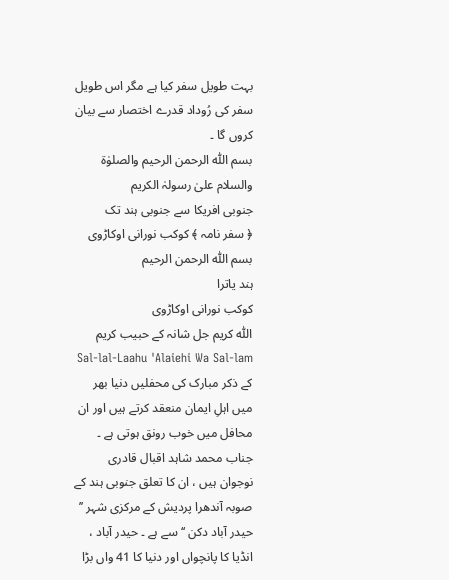بہت طویل سفر کیا ہے مگر اس طویل سفر کی رُوداد قدرے اختصار سے بیان کروں گا ۔
بسم اللّٰہ الرحمن الرحیم والصلوٰۃ والسلام علیٰ رسولہٰ الکریم
جنوبی افریکا سے جنوبی ہند تک
﴿ سفر نامہ ﴾ کوکب نورانی اوکاڑوی
بسم اللّٰہ الرحمن الرحیم
ہند یاترا
کوکب نورانی اوکاڑوی
اللّٰہ کریم جل شانہ کے حبیب کریم Sal-lal-Laahu 'Alaiehi Wa Sal-lam کے ذکر مبارک کی محفلیں دنیا بھر میں اہلِ ایمان منعقد کرتے ہیں اور ان محافل میں خوب رونق ہوتی ہے ۔ جناب محمد شاہد اقبال قادری نوجوان ہیں ، ان کا تعلق جنوبی ہند کے صوبہ آندھرا پردیش کے مرکزی شہر ’’ حیدر آباد دکن ‘‘ سے ہے ۔ حیدر آباد ، انڈیا کا پانچواں اور دنیا کا 41 واں بڑا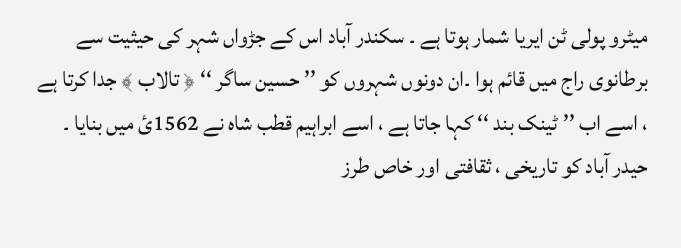میٹرو پولی ٹن ایریا شمار ہوتا ہے ۔ سکندر آباد اس کے جڑواں شہر کی حیثیت سے برطانوی راج میں قائم ہوا ۔ان دونوں شہروں کو ’’ حسین ساگر ‘‘ ﴿ تالاب ﴾ جدا کرتا ہے ، اسے اب ’’ ٹینک بند ‘‘ کہا جاتا ہے ، اسے ابراہیم قطب شاہ نے 1562ئ میں بنایا ۔ حیدر آباد کو تاریخی ، ثقافتی اور خاص طرز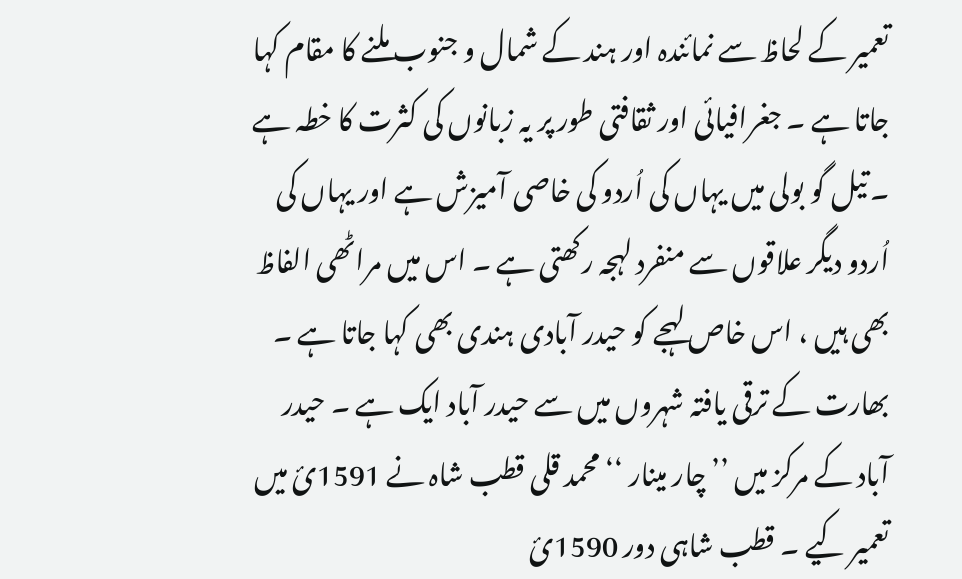تعمیر کے لحاظ سے نمائندہ اور ہند کے شمال و جنوب ملنے کا مقام کہا جاتا ہے ۔ جغرافیائی اور ثقافتی طور پر یہ زبانوں کی کثرت کا خطہ ہے ۔ تیل گو بولی میں یہاں کی اُردو کی خاصی آمیزش ہے اور یہاں کی اُردو دیگر علاقوں سے منفرد لہجہ رکھتی ہے ۔ اس میں مراٹھی الفاظ بھی ہیں ، اس خاص لہجے کو حیدر آبادی ہندی بھی کہا جاتا ہے ۔ بھارت کے ترقی یافتہ شہروں میں سے حیدر آباد ایک ہے ۔ حیدر آباد کے مرکز میں ’’ چار مینار ‘‘ محمد قلی قطب شاہ نے 1591ئ میں تعمیر کیے ۔ قطب شاہی دور 1590ئ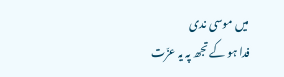میں موسی ندی
فدا ہو کے تجھ پہ یہ عزّت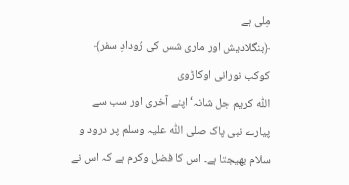مِلی ہے
﴿بنگلادیش اور ماری شس کی رُودادِ سفر﴾
کوکب نورانی اوکاڑوی
اللّٰہ کریم جل شانہ‘اپنے آخری اور سب سے پیارے نبی پاک صلی اللّٰہ علیہ وسلم پر درود و سلام بھیجتا ہے۔ اس کا فضل وکرم ہے کہ اس نے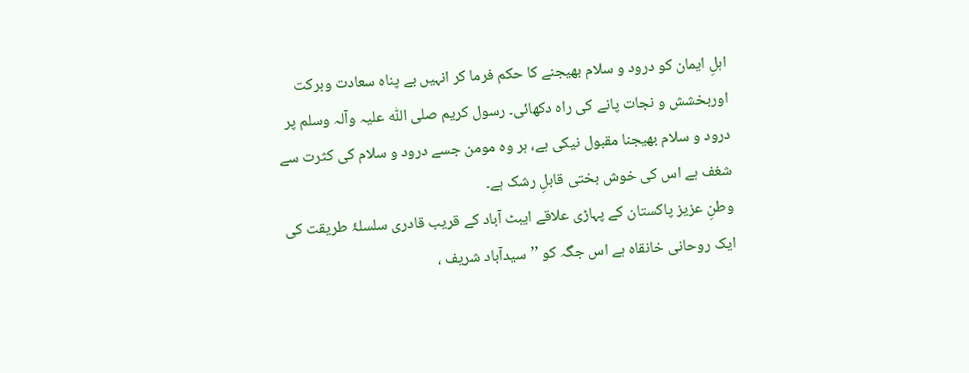اہلِ ایمان کو درود و سلام بھیجنے کا حکم فرما کر انہیں بے پناہ سعادت وبرکت اوربخشش و نجات پانے کی راہ دکھائی۔ رسول کریم صلی اللّٰہ علیہ وآلہ وسلم پر درود و سلام بھیجنا مقبول نیکی ہے، ہر وہ مومن جسے درود و سلام کی کثرت سے شغف ہے اس کی خوش بختی قابلِ رشک ہے۔
وطنِ عزیز پاکستان کے پہاڑی علاقے ایبٹ آباد کے قریب قادری سلسلۂ طریقت کی ایک روحانی خانقاہ ہے اس جگہ کو ’’سیدآباد شریف ،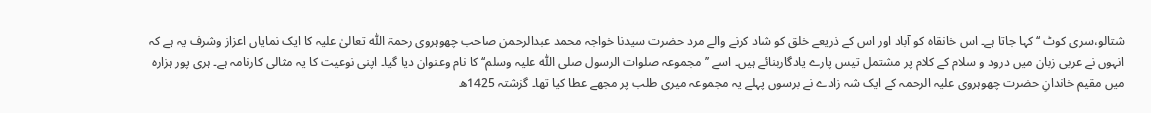شتالو،سری کوٹ ‘‘ کہا جاتا ہے۔ اس خانقاہ کو آباد اور اس کے ذریعے خلق کو شاد کرنے والے مرد حضرت سیدنا خواجہ محمد عبدالرحمن صاحب چھوہروی رحمۃ اللّٰہ تعالیٰ علیہ کا ایک نمایاں اعزاز وشرف یہ ہے کہ انہوں نے عربی زبان میں درود و سلام کے کلام پر مشتمل تیس پارے یادگاربنائے ہیں۔ اسے ’’ مجموعہ صلوات الرسول صلی اللّٰہ علیہ وسلم‘‘ کا نام وعنوان دیا گیا۔ اپنی نوعیت کا یہ مثالی کارنامہ ہے۔ ہری پور ہزارہ میں مقیم خاندانِ حضرت چھوہروی علیہ الرحمہ کے ایک شہ زادے نے برسوں پہلے یہ مجموعہ میری طلب پر مجھے عطا کیا تھا۔ گزشتہ 1425ھ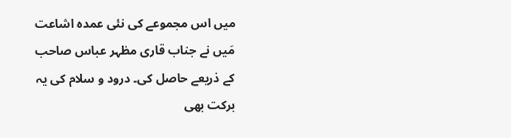میں اس مجموعے کی نئی عمدہ اشاعت مَیں نے جناب قاری مظہر عباس صاحب کے ذریعے حاصل کی۔ درود و سلام کی یہ برکت بھی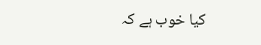کیا خوب ہے کہ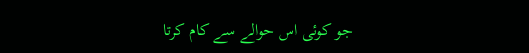جو کوئی اس حوالے سے کام کرتا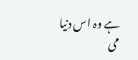ہے وہ اس دنیا می